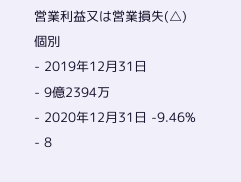営業利益又は営業損失(△)
個別
- 2019年12月31日
- 9億2394万
- 2020年12月31日 -9.46%
- 8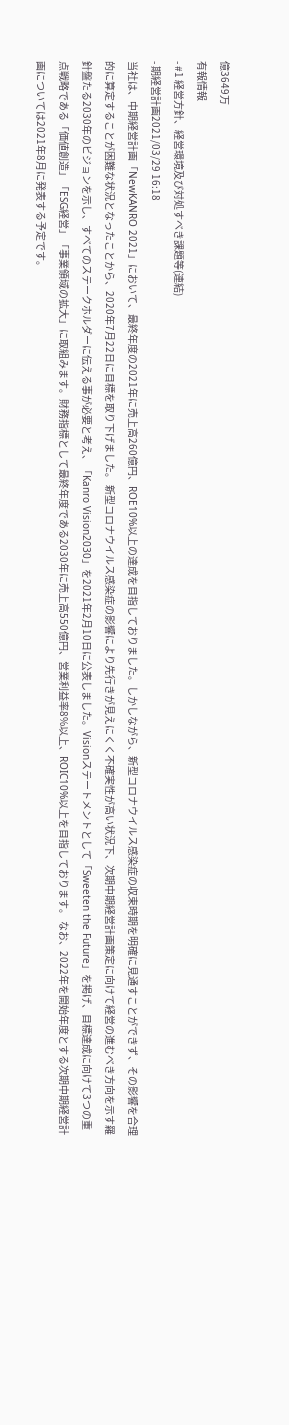億3649万
有報情報
- #1 経営方針、経営環境及び対処すべき課題等(連結)
- 期経営計画2021/03/29 16:18
当社は、中期経営計画「NewKANRO 2021」において、最終年度の2021年に売上高260億円、ROE10%以上の達成を目指しておりました。しかしながら、新型コロナウイルス感染症の収束時期を明確に見通すことができず、その影響を合理的に算定することが困難な状況となったことから、2020年7月22日に目標を取り下げました。 新型コロナウイルス感染症の影響により先行きが見えにくく不確実性が高い状況下、次期中期経営計画策定に向けて経営の進むべき方向を示す羅針盤たる2030年のビジョンを示し、すべてのステークホルダーに伝える事が必要と考え、「Kanro Vision2030」を2021年2月10日に公表しました。Visionステートメントとして「Sweeten the Future」を掲げ、目標達成に向けて3つの重点戦略である「価値創造」「ESG経営」「事業領域の拡大」に取組みます。財務指標として最終年度である2030年に売上高550億円、営業利益率8%以上、ROIC10%以上を目指しております。 なお、2022年を開始年度とする次期中期経営計画については2021年8月に発表する予定です。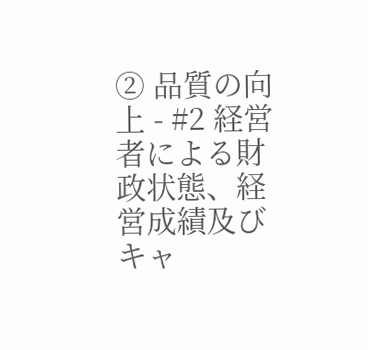② 品質の向上 - #2 経営者による財政状態、経営成績及びキャ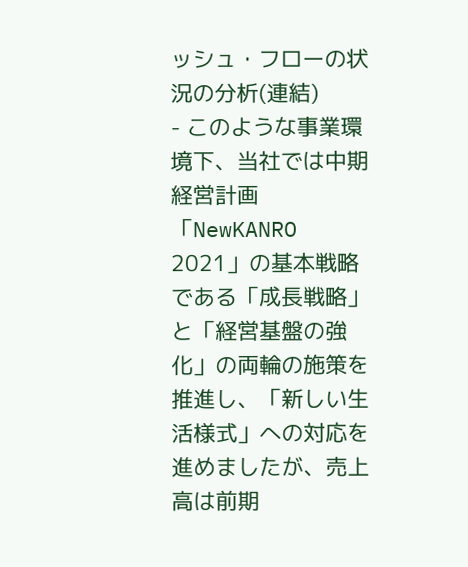ッシュ・フローの状況の分析(連結)
- このような事業環境下、当社では中期経営計画「NewKANRO 2021」の基本戦略である「成長戦略」と「経営基盤の強化」の両輪の施策を推進し、「新しい生活様式」への対応を進めましたが、売上高は前期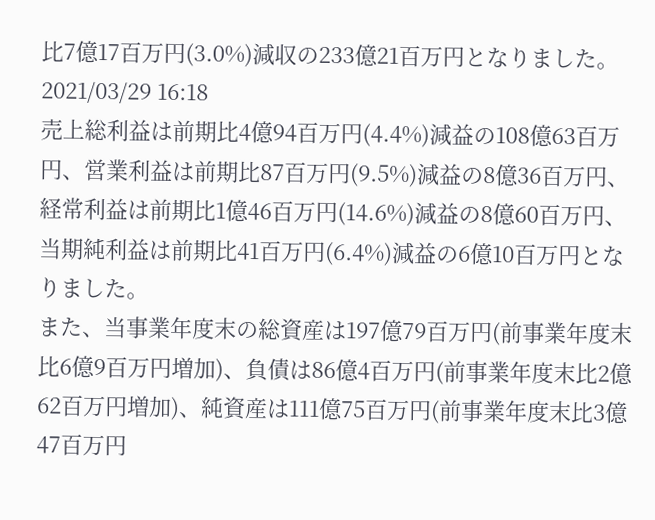比7億17百万円(3.0%)減収の233億21百万円となりました。2021/03/29 16:18
売上総利益は前期比4億94百万円(4.4%)減益の108億63百万円、営業利益は前期比87百万円(9.5%)減益の8億36百万円、経常利益は前期比1億46百万円(14.6%)減益の8億60百万円、当期純利益は前期比41百万円(6.4%)減益の6億10百万円となりました。
また、当事業年度末の総資産は197億79百万円(前事業年度末比6億9百万円増加)、負債は86億4百万円(前事業年度末比2億62百万円増加)、純資産は111億75百万円(前事業年度末比3億47百万円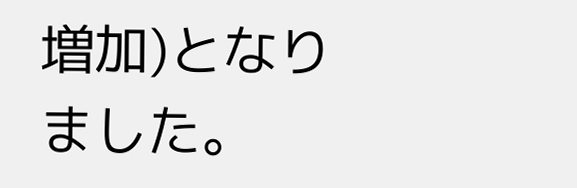増加)となりました。